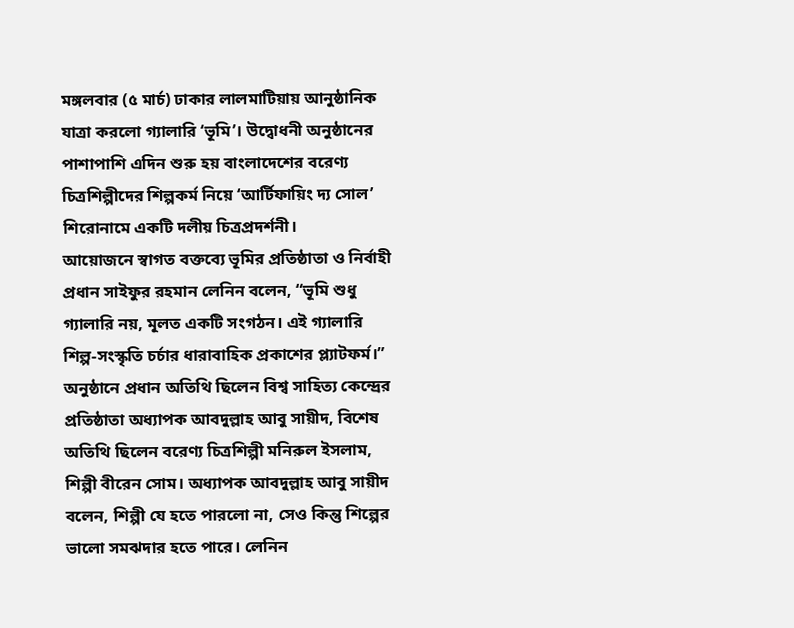মঙ্গলবার (৫ মার্চ) ঢাকার লালমাটিয়ায় আনুষ্ঠানিক যাত্রা করলো গ্যালারি ‘ভূমি’। উদ্বোধনী অনুষ্ঠানের পাশাপাশি এদিন শুরু হয় বাংলাদেশের বরেণ্য চিত্রশিল্পীদের শিল্পকর্ম নিয়ে ‘আর্টিফায়িং দ্য সোল’ শিরোনামে একটি দলীয় চিত্রপ্রদর্শনী।
আয়োজনে স্বাগত বক্তব্যে ভূমির প্রতিষ্ঠাতা ও নির্বাহী প্রধান সাইফুর রহমান লেনিন বলেন, “ভূমি শুধু গ্যালারি নয়, মূলত একটি সংগঠন। এই গ্যালারি শিল্প-সংস্কৃতি চর্চার ধারাবাহিক প্রকাশের প্ল্যাটফর্ম।”
অনুষ্ঠানে প্রধান অতিথি ছিলেন বিশ্ব সাহিত্য কেন্দ্রের প্রতিষ্ঠাতা অধ্যাপক আবদুল্লাহ আবু সায়ীদ, বিশেষ অতিথি ছিলেন বরেণ্য চিত্রশিল্পী মনিরুল ইসলাম, শিল্পী বীরেন সোম। অধ্যাপক আবদুল্লাহ আবু সায়ীদ বলেন, শিল্পী যে হতে পারলো না, সেও কিন্তু শিল্পের ভালো সমঝদার হতে পারে। লেনিন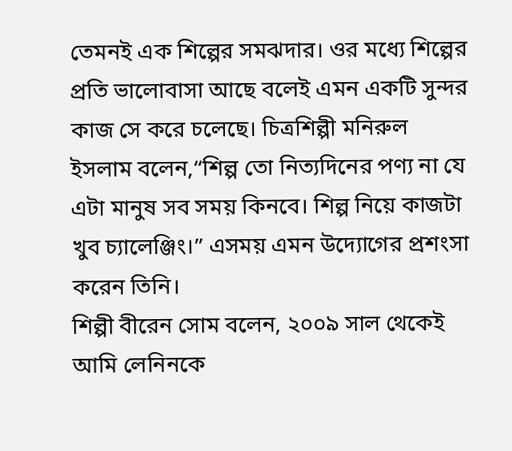তেমনই এক শিল্পের সমঝদার। ওর মধ্যে শিল্পের প্রতি ভালোবাসা আছে বলেই এমন একটি সুন্দর কাজ সে করে চলেছে। চিত্রশিল্পী মনিরুল ইসলাম বলেন,“শিল্প তো নিত্যদিনের পণ্য না যে এটা মানুষ সব সময় কিনবে। শিল্প নিয়ে কাজটা খুব চ্যালেঞ্জিং।” এসময় এমন উদ্যোগের প্রশংসা করেন তিনি।
শিল্পী বীরেন সোম বলেন, ২০০৯ সাল থেকেই আমি লেনিনকে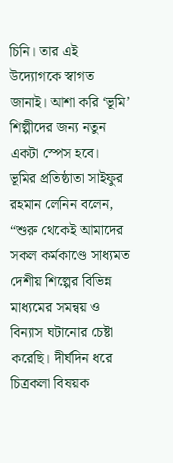চিনি। তার এই উদ্যোগকে স্বাগত জানাই। আশা করি ‘ভূমি’ শিল্পীদের জন্য নতুন একটা স্পেস হবে।
ভূমির প্রতিষ্ঠাতা সাইফুর রহমান লেনিন বলেন, “শুরু থেকেই আমাদের সকল কর্মকাণ্ডে সাধ্যমত দেশীয় শিল্পের বিভিন্ন মাধ্যমের সমন্বয় ও বিন্যাস ঘটানোর চেষ্টা করেছি। দীর্ঘদিন ধরে চিত্রকলা বিষয়ক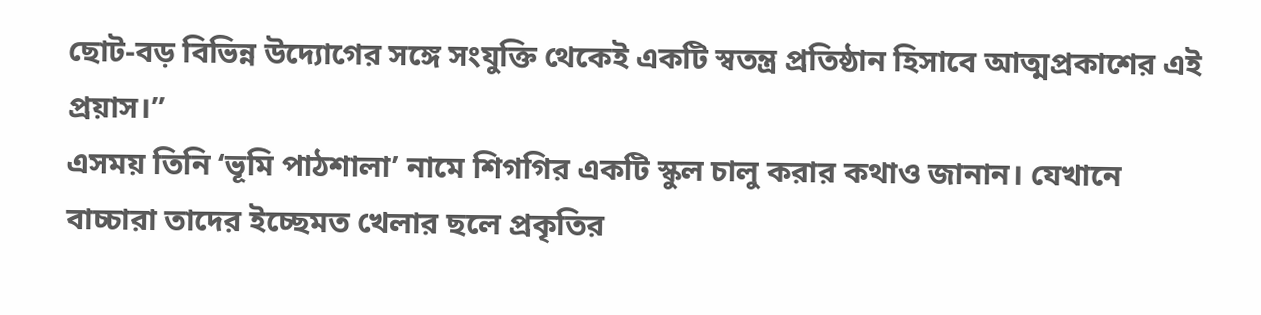ছোট-বড় বিভিন্ন উদ্যোগের সঙ্গে সংযুক্তি থেকেই একটি স্বতন্ত্র প্রতিষ্ঠান হিসাবে আত্মপ্রকাশের এই প্রয়াস।”
এসময় তিনি ‘ভূমি পাঠশালা’ নামে শিগগির একটি স্কুল চালু করার কথাও জানান। যেখানে বাচ্চারা তাদের ইচ্ছেমত খেলার ছলে প্রকৃতির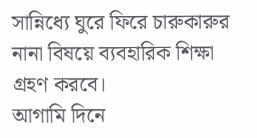সান্নিধ্যে ঘুরে ফিরে চারুকারুর নানা বিষয়ে ব্যবহারিক শিক্ষা গ্রহণ করবে।
আগামি দিনে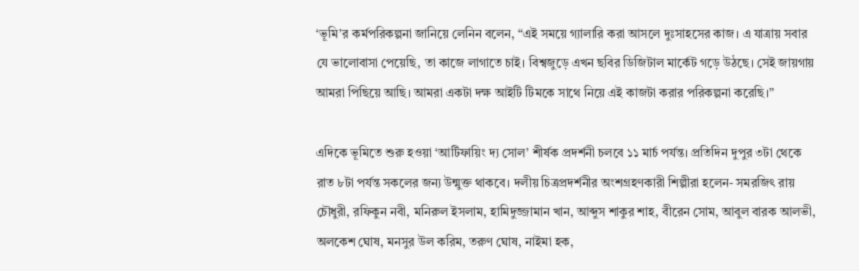‘ভূমি’র কর্মপরিকল্পনা জানিয়ে লেনিন বলেন, “এই সময়ে গ্যালারি করা আসলে দুঃসাহসের কাজ। এ যাত্রায় সবার যে ভালোবাসা পেয়েছি, তা কাজে লাগাতে চাই। বিশ্বজুড়ে এখন ছবির ডিজিটাল মার্কেট গড়ে উঠছে। সেই জায়গায় আমরা পিছিয়ে আছি। আমরা একটা দক্ষ আইটি টিমকে সাথে নিয়ে এই কাজটা করার পরিকল্পনা করেছি।”

এদিকে ভূমিতে শুরু হওয়া ‘আর্টিফায়িং দ্য সোল’ শীর্ষক প্রদর্শনী চলবে ১১ মার্চ পর্যন্ত। প্রতিদিন দুপুর ৩টা থেকে রাত ৮টা পর্যন্ত সকলের জন্য উন্মুক্ত থাকবে। দলীয় চিত্রপ্রদর্শনীর অংশগ্রহণকারী শিল্পীরা হলেন- সমরজিৎ রায় চৌধুরী, রফিকুন নবী, মনিরুল ইসলাম, হামিদুজ্জামান খান, আব্দুস শাকুর শাহ, বীরেন সোম, আবুল বারক আলভী, অলকেশ ঘোষ, মনসুর উল করিম, তরুণ ঘোষ, নাইমা হক,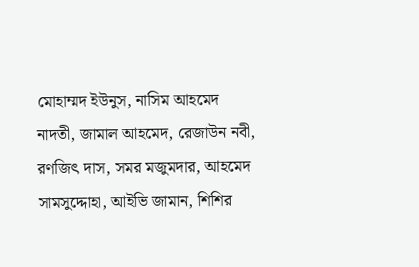মোহাম্মদ ইউনুস, নাসিম আহমেদ নাদতী, জামাল আহমেদ, রেজাউন নবী, রণজিৎ দাস, সমর মজুমদার, আহমেদ সামসুদ্দোহা, আইভি জামান, শিশির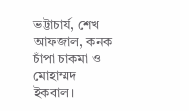ভট্টাচার্য, শেখ আফজাল, কনক চাঁপা চাকমা ও মোহাম্মদ ইকবাল।